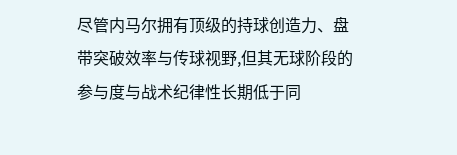尽管内马尔拥有顶级的持球创造力、盘带突破效率与传球视野,但其无球阶段的参与度与战术纪律性长期低于同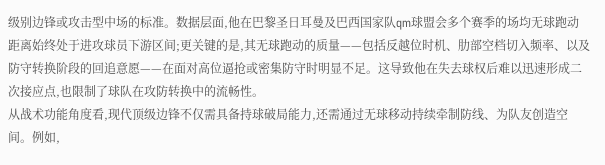级别边锋或攻击型中场的标准。数据层面,他在巴黎圣日耳曼及巴西国家队qm球盟会多个赛季的场均无球跑动距离始终处于进攻球员下游区间;更关键的是,其无球跑动的质量——包括反越位时机、肋部空档切入频率、以及防守转换阶段的回追意愿——在面对高位逼抢或密集防守时明显不足。这导致他在失去球权后难以迅速形成二次接应点,也限制了球队在攻防转换中的流畅性。
从战术功能角度看,现代顶级边锋不仅需具备持球破局能力,还需通过无球移动持续牵制防线、为队友创造空间。例如,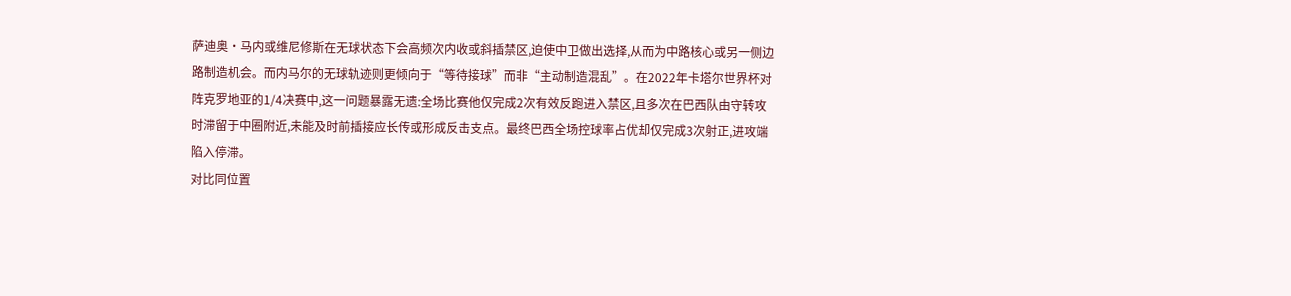萨迪奥·马内或维尼修斯在无球状态下会高频次内收或斜插禁区,迫使中卫做出选择,从而为中路核心或另一侧边路制造机会。而内马尔的无球轨迹则更倾向于“等待接球”而非“主动制造混乱”。在2022年卡塔尔世界杯对阵克罗地亚的1/4决赛中,这一问题暴露无遗:全场比赛他仅完成2次有效反跑进入禁区,且多次在巴西队由守转攻时滞留于中圈附近,未能及时前插接应长传或形成反击支点。最终巴西全场控球率占优却仅完成3次射正,进攻端陷入停滞。
对比同位置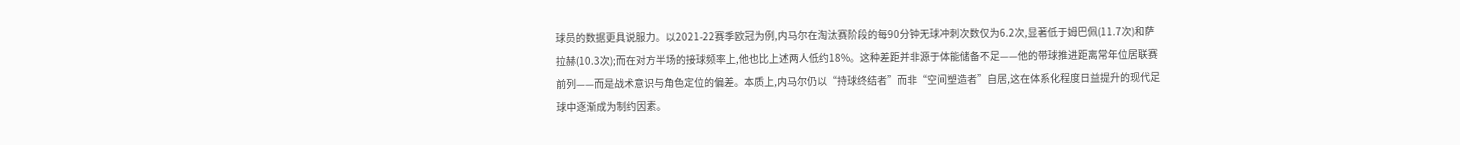球员的数据更具说服力。以2021-22赛季欧冠为例,内马尔在淘汰赛阶段的每90分钟无球冲刺次数仅为6.2次,显著低于姆巴佩(11.7次)和萨拉赫(10.3次);而在对方半场的接球频率上,他也比上述两人低约18%。这种差距并非源于体能储备不足——他的带球推进距离常年位居联赛前列——而是战术意识与角色定位的偏差。本质上,内马尔仍以“持球终结者”而非“空间塑造者”自居,这在体系化程度日益提升的现代足球中逐渐成为制约因素。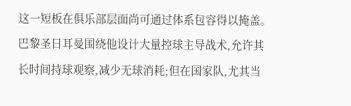这一短板在俱乐部层面尚可通过体系包容得以掩盖。巴黎圣日耳曼围绕他设计大量控球主导战术,允许其长时间持球观察,减少无球消耗;但在国家队,尤其当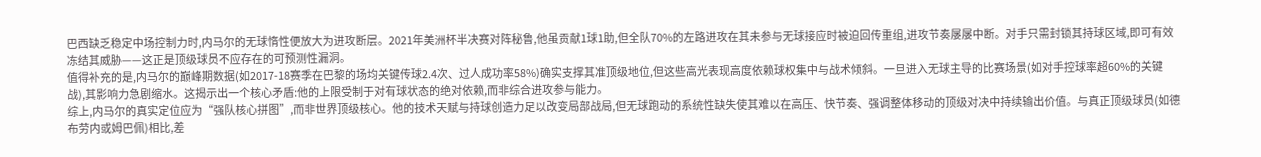巴西缺乏稳定中场控制力时,内马尔的无球惰性便放大为进攻断层。2021年美洲杯半决赛对阵秘鲁,他虽贡献1球1助,但全队70%的左路进攻在其未参与无球接应时被迫回传重组,进攻节奏屡屡中断。对手只需封锁其持球区域,即可有效冻结其威胁——这正是顶级球员不应存在的可预测性漏洞。
值得补充的是,内马尔的巅峰期数据(如2017-18赛季在巴黎的场均关键传球2.4次、过人成功率58%)确实支撑其准顶级地位,但这些高光表现高度依赖球权集中与战术倾斜。一旦进入无球主导的比赛场景(如对手控球率超60%的关键战),其影响力急剧缩水。这揭示出一个核心矛盾:他的上限受制于对有球状态的绝对依赖,而非综合进攻参与能力。
综上,内马尔的真实定位应为“强队核心拼图”,而非世界顶级核心。他的技术天赋与持球创造力足以改变局部战局,但无球跑动的系统性缺失使其难以在高压、快节奏、强调整体移动的顶级对决中持续输出价值。与真正顶级球员(如德布劳内或姆巴佩)相比,差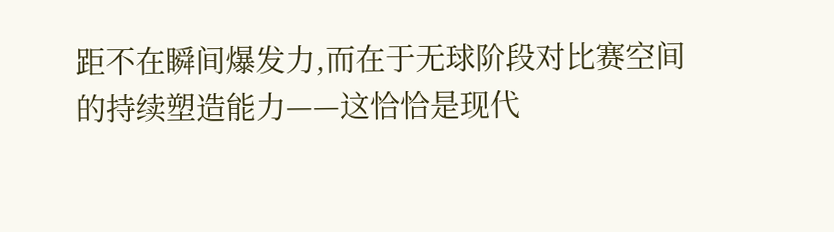距不在瞬间爆发力,而在于无球阶段对比赛空间的持续塑造能力——这恰恰是现代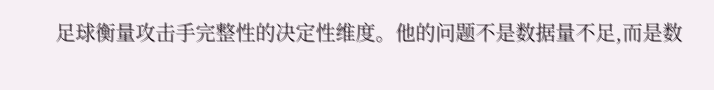足球衡量攻击手完整性的决定性维度。他的问题不是数据量不足,而是数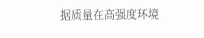据质量在高强度环境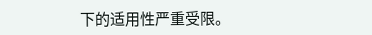下的适用性严重受限。